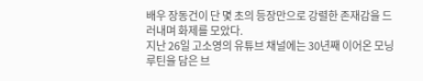배우 장동건이 단 몇 초의 등장만으로 강렬한 존재감을 드러내며 화제를 모았다.
지난 26일 고소영의 유튜브 채널에는 30년째 이어온 모닝 루틴을 담은 브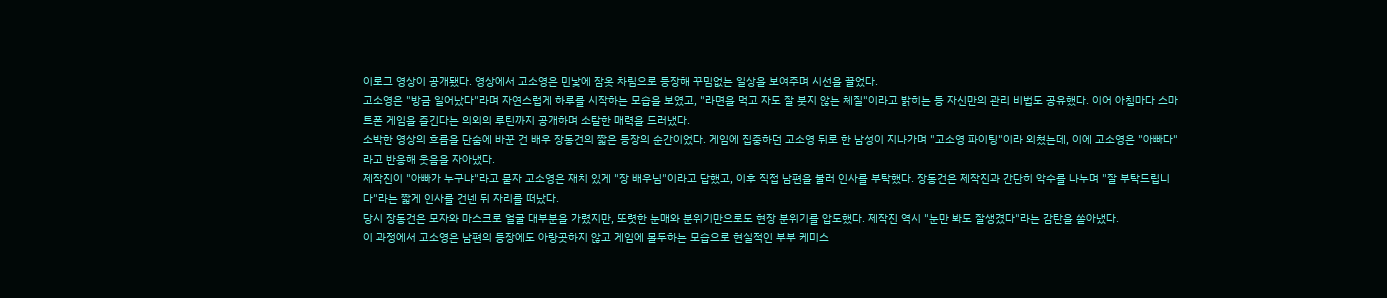이로그 영상이 공개됐다. 영상에서 고소영은 민낯에 잠옷 차림으로 등장해 꾸밈없는 일상을 보여주며 시선을 끌었다.
고소영은 "방금 일어났다"라며 자연스럽게 하루를 시작하는 모습을 보였고, "라면을 먹고 자도 잘 붓지 않는 체질"이라고 밝히는 등 자신만의 관리 비법도 공유했다. 이어 아침마다 스마트폰 게임을 즐긴다는 의외의 루틴까지 공개하며 소탈한 매력을 드러냈다.
소박한 영상의 흐름을 단숨에 바꾼 건 배우 장동건의 짧은 등장의 순간이었다. 게임에 집중하던 고소영 뒤로 한 남성이 지나가며 "고소영 파이팅"이라 외쳤는데, 이에 고소영은 "아빠다"라고 반응해 웃음을 자아냈다.
제작진이 "아빠가 누구냐"라고 묻자 고소영은 재치 있게 "장 배우님"이라고 답했고, 이후 직접 남편을 불러 인사를 부탁했다. 장동건은 제작진과 간단히 악수를 나누며 "잘 부탁드립니다"라는 짧게 인사를 건넨 뒤 자리를 떠났다.
당시 장동건은 모자와 마스크로 얼굴 대부분을 가렸지만, 또렷한 눈매와 분위기만으로도 현장 분위기를 압도했다. 제작진 역시 "눈만 봐도 잘생겼다"라는 감탄을 쏟아냈다.
이 과정에서 고소영은 남편의 등장에도 아랑곳하지 않고 게임에 몰두하는 모습으로 현실적인 부부 케미스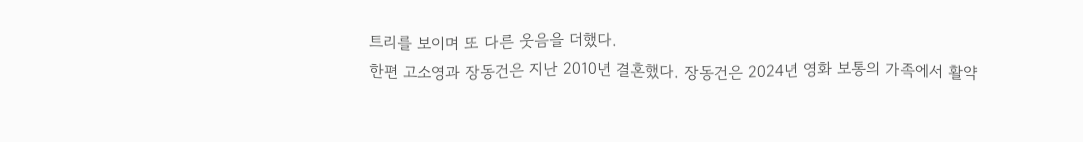트리를 보이며 또 다른 웃음을 더했다.
한편 고소영과 장동건은 지난 2010년 결혼했다. 장동건은 2024년 영화 보통의 가족에서 활약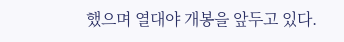했으며 열대야 개봉을 앞두고 있다.